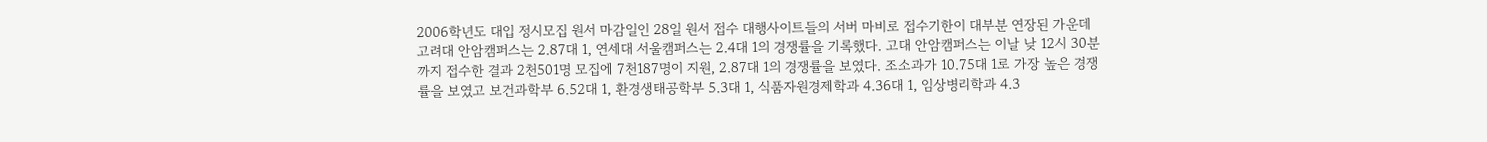2006학년도 대입 정시모집 원서 마감일인 28일 원서 접수 대행사이트들의 서버 마비로 접수기한이 대부분 연장된 가운데 고려대 안암캠퍼스는 2.87대 1, 연세대 서울캠퍼스는 2.4대 1의 경쟁률을 기록했다. 고대 안암캠퍼스는 이날 낮 12시 30분까지 접수한 결과 2천501명 모집에 7천187명이 지원, 2.87대 1의 경쟁률을 보였다. 조소과가 10.75대 1로 가장 높은 경쟁률을 보였고 보건과학부 6.52대 1, 환경생태공학부 5.3대 1, 식품자원경제학과 4.36대 1, 임상병리학과 4.3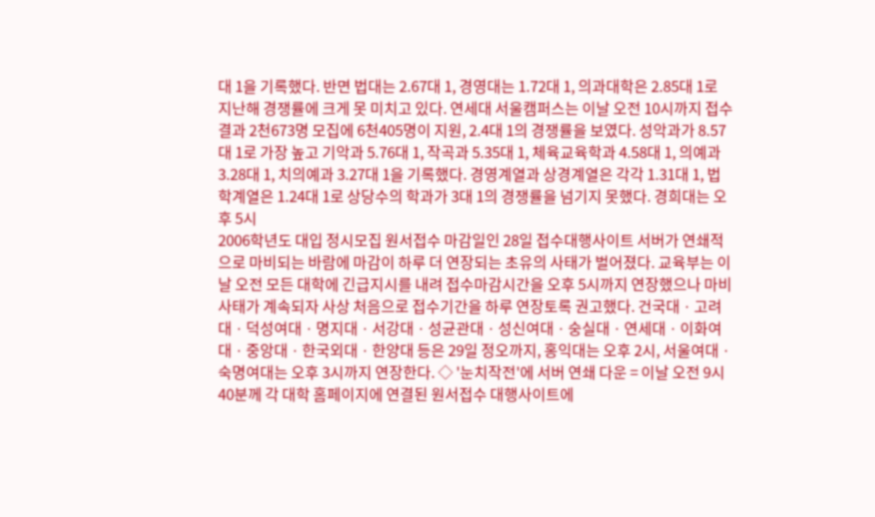대 1을 기록했다. 반면 법대는 2.67대 1, 경영대는 1.72대 1, 의과대학은 2.85대 1로 지난해 경쟁률에 크게 못 미치고 있다. 연세대 서울캠퍼스는 이날 오전 10시까지 접수결과 2천673명 모집에 6천405명이 지원, 2.4대 1의 경쟁률을 보였다. 성악과가 8.57대 1로 가장 높고 기악과 5.76대 1, 작곡과 5.35대 1, 체육교육학과 4.58대 1, 의예과 3.28대 1, 치의예과 3.27대 1을 기록했다. 경영계열과 상경계열은 각각 1.31대 1, 법학계열은 1.24대 1로 상당수의 학과가 3대 1의 경쟁률을 넘기지 못했다. 경희대는 오후 5시
2006학년도 대입 정시모집 원서접수 마감일인 28일 접수대행사이트 서버가 연쇄적으로 마비되는 바람에 마감이 하루 더 연장되는 초유의 사태가 벌어졌다. 교육부는 이날 오전 모든 대학에 긴급지시를 내려 접수마감시간을 오후 5시까지 연장했으나 마비사태가 계속되자 사상 처음으로 접수기간을 하루 연장토록 권고했다. 건국대ㆍ고려대ㆍ덕성여대ㆍ명지대ㆍ서강대ㆍ성균관대ㆍ성신여대ㆍ숭실대ㆍ연세대ㆍ이화여대ㆍ중앙대ㆍ한국외대ㆍ한양대 등은 29일 정오까지, 홍익대는 오후 2시, 서울여대ㆍ숙명여대는 오후 3시까지 연장한다. ◇ '눈치작전'에 서버 연쇄 다운 = 이날 오전 9시 40분께 각 대학 홈페이지에 연결된 원서접수 대행사이트에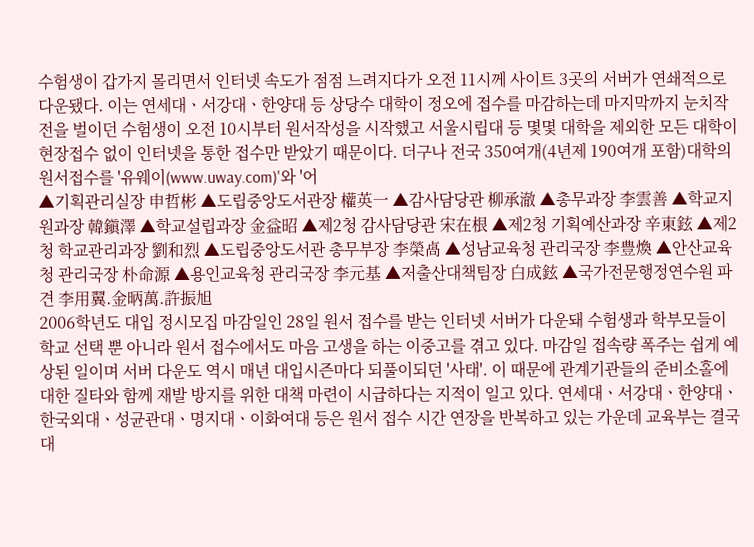수험생이 갑가지 몰리면서 인터넷 속도가 점점 느려지다가 오전 11시께 사이트 3곳의 서버가 연쇄적으로 다운됐다. 이는 연세대ㆍ서강대ㆍ한양대 등 상당수 대학이 정오에 접수를 마감하는데 마지막까지 눈치작전을 벌이던 수험생이 오전 10시부터 원서작성을 시작했고 서울시립대 등 몇몇 대학을 제외한 모든 대학이 현장접수 없이 인터넷을 통한 접수만 받았기 때문이다. 더구나 전국 350여개(4년제 190여개 포함)대학의 원서접수를 '유웨이(www.uway.com)'와 '어
▲기획관리실장 申哲彬 ▲도립중앙도서관장 權英一 ▲감사담당관 柳承澈 ▲총무과장 李雲善 ▲학교지원과장 韓鎭澤 ▲학교설립과장 金益昭 ▲제2청 감사담당관 宋在根 ▲제2청 기획예산과장 辛東鉉 ▲제2청 학교관리과장 劉和烈 ▲도립중앙도서관 총무부장 李榮卨 ▲성남교육청 관리국장 李豊煥 ▲안산교육청 관리국장 朴命源 ▲용인교육청 관리국장 李元基 ▲저출산대책팀장 白成鉉 ▲국가전문행정연수원 파견 李用翼.金昞萬.許振旭
2006학년도 대입 정시모집 마감일인 28일 원서 접수를 받는 인터넷 서버가 다운돼 수험생과 학부모들이 학교 선택 뿐 아니라 원서 접수에서도 마음 고생을 하는 이중고를 겪고 있다. 마감일 접속량 폭주는 쉽게 예상된 일이며 서버 다운도 역시 매년 대입시즌마다 되풀이되던 '사태'. 이 때문에 관계기관들의 준비소홀에 대한 질타와 함께 재발 방지를 위한 대책 마련이 시급하다는 지적이 일고 있다. 연세대ㆍ서강대ㆍ한양대ㆍ한국외대ㆍ성균관대ㆍ명지대ㆍ이화여대 등은 원서 접수 시간 연장을 반복하고 있는 가운데 교육부는 결국 대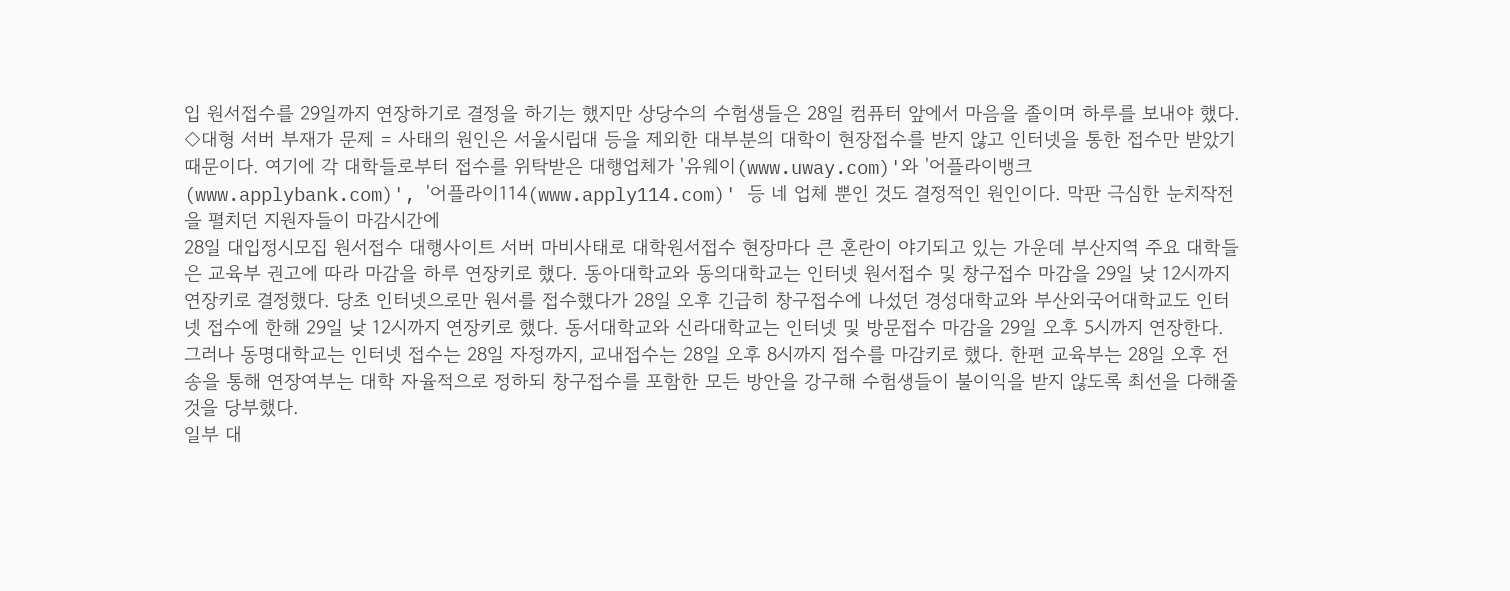입 원서접수를 29일까지 연장하기로 결정을 하기는 했지만 상당수의 수험생들은 28일 컴퓨터 앞에서 마음을 졸이며 하루를 보내야 했다. ◇대형 서버 부재가 문제 = 사태의 원인은 서울시립대 등을 제외한 대부분의 대학이 현장접수를 받지 않고 인터넷을 통한 접수만 받았기 때문이다. 여기에 각 대학들로부터 접수를 위탁받은 대행업체가 '유웨이(www.uway.com)'와 '어플라이뱅크(www.applybank.com)', '어플라이114(www.apply114.com)' 등 네 업체 뿐인 것도 결정적인 원인이다. 막판 극심한 눈치작전을 펼치던 지원자들이 마감시간에
28일 대입정시모집 원서접수 대행사이트 서버 마비사태로 대학원서접수 현장마다 큰 혼란이 야기되고 있는 가운데 부산지역 주요 대학들은 교육부 권고에 따라 마감을 하루 연장키로 했다. 동아대학교와 동의대학교는 인터넷 원서접수 및 창구접수 마감을 29일 낮 12시까지 연장키로 결정했다. 당초 인터넷으로만 원서를 접수했다가 28일 오후 긴급히 창구접수에 나섰던 경성대학교와 부산외국어대학교도 인터넷 접수에 한해 29일 낮 12시까지 연장키로 했다. 동서대학교와 신라대학교는 인터넷 및 방문접수 마감을 29일 오후 5시까지 연장한다. 그러나 동명대학교는 인터넷 접수는 28일 자정까지, 교내접수는 28일 오후 8시까지 접수를 마감키로 했다. 한편 교육부는 28일 오후 전송을 통해 연장여부는 대학 자율적으로 정하되 창구접수를 포함한 모든 방안을 강구해 수험생들이 불이익을 받지 않도록 최선을 다해줄 것을 당부했다.
일부 대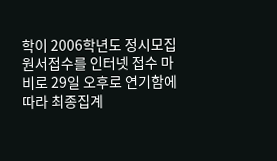학이 2006학년도 정시모집 원서접수를 인터넷 접수 마비로 29일 오후로 연기함에 따라 최종집계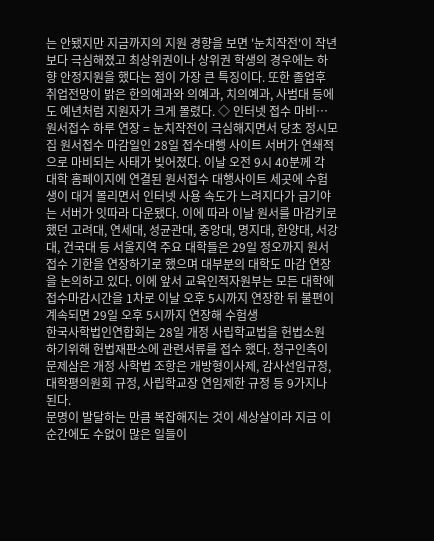는 안됐지만 지금까지의 지원 경향을 보면 '눈치작전'이 작년보다 극심해졌고 최상위권이나 상위권 학생의 경우에는 하향 안정지원을 했다는 점이 가장 큰 특징이다. 또한 졸업후 취업전망이 밝은 한의예과와 의예과, 치의예과, 사범대 등에도 예년처럼 지원자가 크게 몰렸다. ◇ 인터넷 접수 마비…원서접수 하루 연장 = 눈치작전이 극심해지면서 당초 정시모집 원서접수 마감일인 28일 접수대행 사이트 서버가 연쇄적으로 마비되는 사태가 빚어졌다. 이날 오전 9시 40분께 각 대학 홈페이지에 연결된 원서접수 대행사이트 세곳에 수험생이 대거 몰리면서 인터넷 사용 속도가 느려지다가 급기야는 서버가 잇따라 다운됐다. 이에 따라 이날 원서를 마감키로 했던 고려대, 연세대, 성균관대, 중앙대, 명지대, 한양대, 서강대, 건국대 등 서울지역 주요 대학들은 29일 정오까지 원서접수 기한을 연장하기로 했으며 대부분의 대학도 마감 연장을 논의하고 있다. 이에 앞서 교육인적자원부는 모든 대학에 접수마감시간을 1차로 이날 오후 5시까지 연장한 뒤 불편이 계속되면 29일 오후 5시까지 연장해 수험생
한국사학법인연합회는 28일 개정 사립학교법을 헌법소원 하기위해 헌법재판소에 관련서류를 접수 했다. 청구인측이 문제삼은 개정 사학법 조항은 개방형이사제, 감사선임규정, 대학평의원회 규정, 사립학교장 연임제한 규정 등 9가지나 된다.
문명이 발달하는 만큼 복잡해지는 것이 세상살이라 지금 이 순간에도 수없이 많은 일들이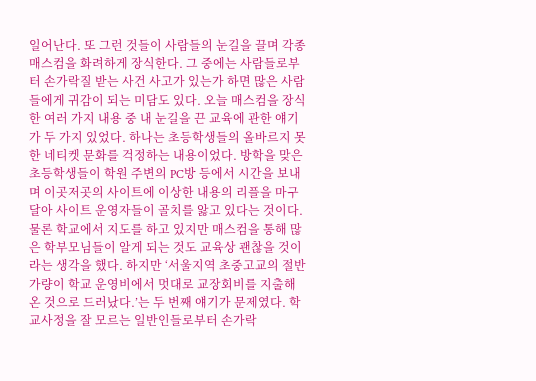일어난다. 또 그런 것들이 사람들의 눈길을 끌며 각종 매스컴을 화려하게 장식한다. 그 중에는 사람들로부터 손가락질 받는 사건 사고가 있는가 하면 많은 사람들에게 귀감이 되는 미담도 있다. 오늘 매스컴을 장식한 여러 가지 내용 중 내 눈길을 끈 교육에 관한 얘기가 두 가지 있었다. 하나는 초등학생들의 올바르지 못한 네티켓 문화를 걱정하는 내용이었다. 방학을 맞은 초등학생들이 학원 주변의 PC방 등에서 시간을 보내며 이곳저곳의 사이트에 이상한 내용의 리플을 마구 달아 사이트 운영자들이 골치를 앓고 있다는 것이다. 물론 학교에서 지도를 하고 있지만 매스컴을 통해 많은 학부모님들이 알게 되는 것도 교육상 괜찮을 것이라는 생각을 했다. 하지만 ‘서울지역 초중고교의 절반 가량이 학교 운영비에서 멋대로 교장회비를 지출해 온 것으로 드러났다.’는 두 번째 얘기가 문제였다. 학교사정을 잘 모르는 일반인들로부터 손가락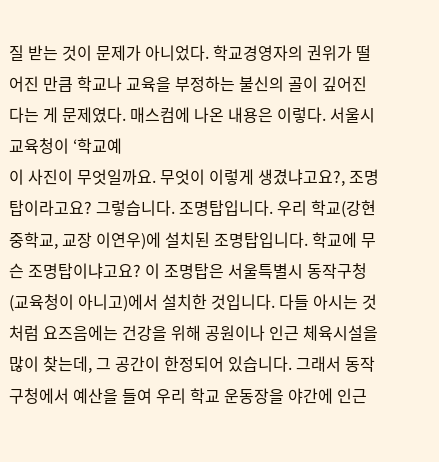질 받는 것이 문제가 아니었다. 학교경영자의 권위가 떨어진 만큼 학교나 교육을 부정하는 불신의 골이 깊어진다는 게 문제였다. 매스컴에 나온 내용은 이렇다. 서울시교육청이 ‘학교예
이 사진이 무엇일까요. 무엇이 이렇게 생겼냐고요?, 조명탑이라고요? 그렇습니다. 조명탑입니다. 우리 학교(강현중학교, 교장 이연우)에 설치된 조명탑입니다. 학교에 무슨 조명탑이냐고요? 이 조명탑은 서울특별시 동작구청(교육청이 아니고)에서 설치한 것입니다. 다들 아시는 것처럼 요즈음에는 건강을 위해 공원이나 인근 체육시설을 많이 찾는데, 그 공간이 한정되어 있습니다. 그래서 동작구청에서 예산을 들여 우리 학교 운동장을 야간에 인근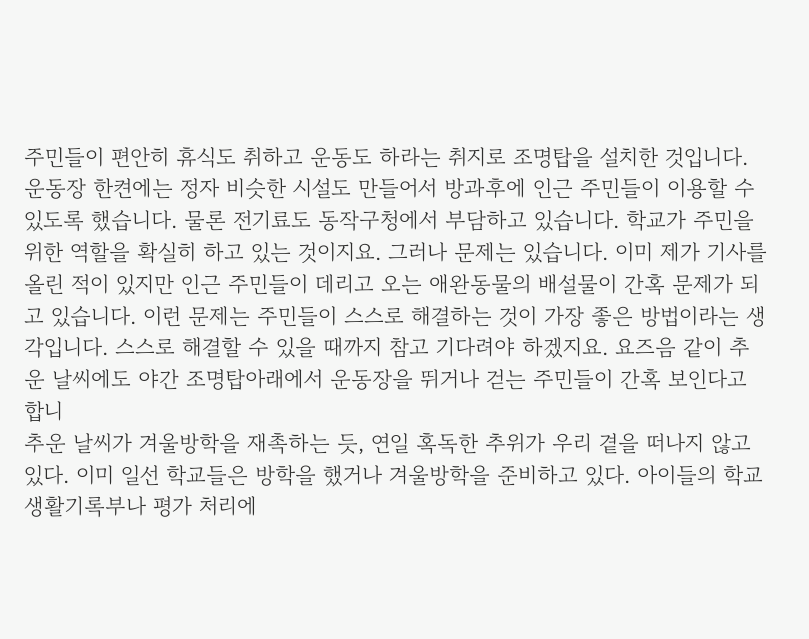주민들이 편안히 휴식도 취하고 운동도 하라는 취지로 조명탑을 설치한 것입니다. 운동장 한켠에는 정자 비슷한 시설도 만들어서 방과후에 인근 주민들이 이용할 수 있도록 했습니다. 물론 전기료도 동작구청에서 부담하고 있습니다. 학교가 주민을 위한 역할을 확실히 하고 있는 것이지요. 그러나 문제는 있습니다. 이미 제가 기사를 올린 적이 있지만 인근 주민들이 데리고 오는 애완동물의 배설물이 간혹 문제가 되고 있습니다. 이런 문제는 주민들이 스스로 해결하는 것이 가장 좋은 방법이라는 생각입니다. 스스로 해결할 수 있을 때까지 참고 기다려야 하겠지요. 요즈음 같이 추운 날씨에도 야간 조명탑아래에서 운동장을 뛰거나 걷는 주민들이 간혹 보인다고 합니
추운 날씨가 겨울방학을 재촉하는 듯, 연일 혹독한 추위가 우리 곁을 떠나지 않고 있다. 이미 일선 학교들은 방학을 했거나 겨울방학을 준비하고 있다. 아이들의 학교생활기록부나 평가 처리에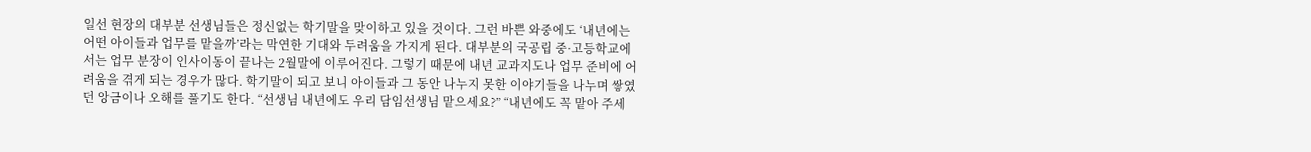일선 현장의 대부분 선생님들은 정신없는 학기말을 맞이하고 있을 것이다. 그런 바쁜 와중에도 ‘내년에는 어떤 아이들과 업무를 맡을까’라는 막연한 기대와 두려움을 가지게 된다. 대부분의 국공립 중·고등학교에서는 업무 분장이 인사이동이 끝나는 2월말에 이루어진다. 그렇기 때문에 내년 교과지도나 업무 준비에 어려움을 겪게 되는 경우가 많다. 학기말이 되고 보니 아이들과 그 동안 나누지 못한 이야기들을 나누며 쌓였던 앙금이나 오해를 풀기도 한다. “선생님 내년에도 우리 담임선생님 맡으세요?” “내년에도 꼭 맡아 주세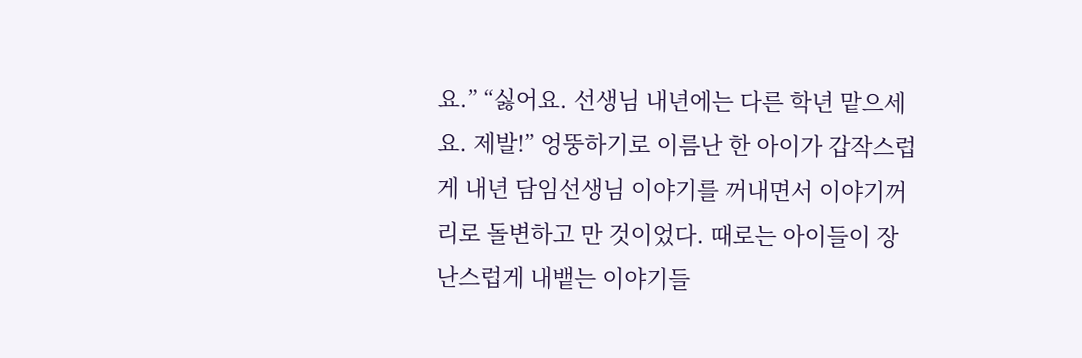요.” “싫어요. 선생님 내년에는 다른 학년 맡으세요. 제발!” 엉뚱하기로 이름난 한 아이가 갑작스럽게 내년 담임선생님 이야기를 꺼내면서 이야기꺼리로 돌변하고 만 것이었다. 때로는 아이들이 장난스럽게 내뱉는 이야기들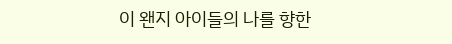이 왠지 아이들의 나를 향한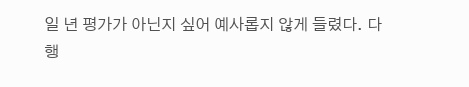일 년 평가가 아닌지 싶어 예사롭지 않게 들렸다. 다행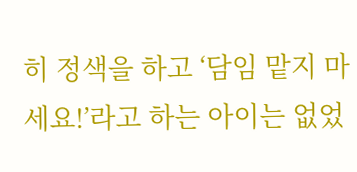히 정색을 하고 ‘담임 맡지 마세요!’라고 하는 아이는 없었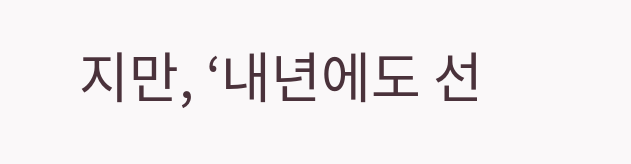지만, ‘내년에도 선